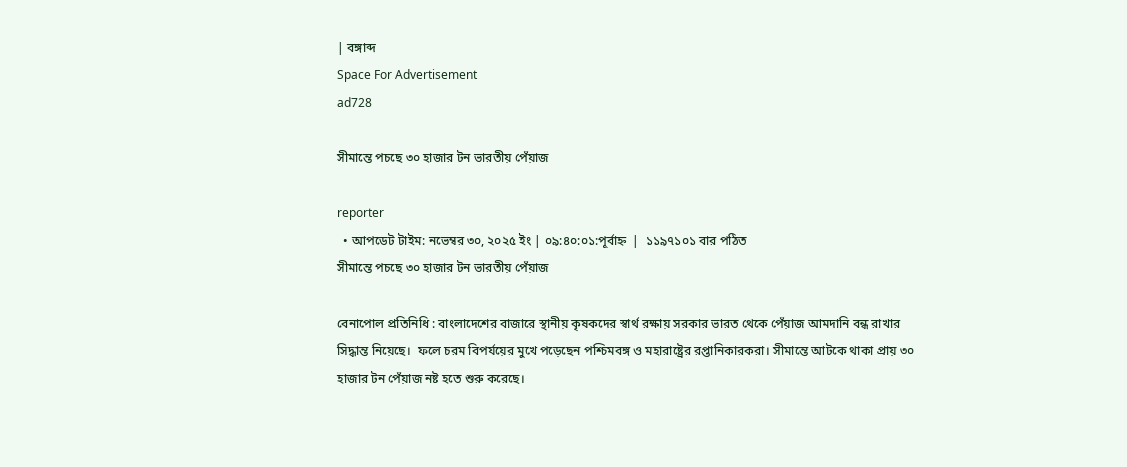| বঙ্গাব্দ
Space For Advertisement
ad728

সীমান্তে পচছে ৩০ হাজার টন ভারতীয় পেঁয়াজ

reporter
  • আপডেট টাইম: নভেম্বর ৩০, ২০২৫ ইং | ০৯:৪০:০১:পূর্বাহ্ন  |  ১১৯৭১০১ বার পঠিত
সীমান্তে পচছে ৩০ হাজার টন ভারতীয় পেঁয়াজ

বেনাপোল প্রতিনিধি : বাংলাদেশের বাজারে স্থানীয় কৃষকদের স্বার্থ রক্ষায় সরকার ভারত থেকে পেঁয়াজ আমদানি বন্ধ রাখার সিদ্ধান্ত নিয়েছে।  ফলে চরম বিপর্যয়ের মুখে পড়েছেন পশ্চিমবঙ্গ ও মহারাষ্ট্রের রপ্তানিকারকরা। সীমান্তে আটকে থাকা প্রায় ৩০ হাজার টন পেঁয়াজ নষ্ট হতে শুরু করেছে।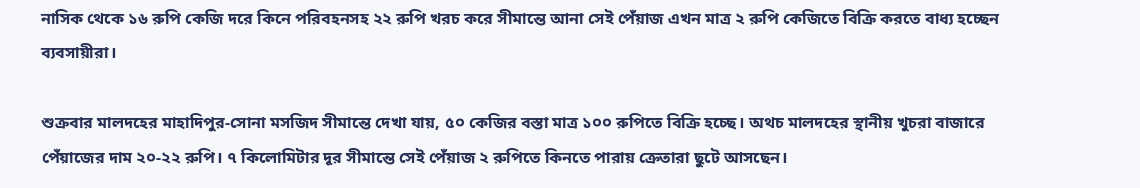নাসিক থেকে ১৬ রুপি কেজি দরে কিনে পরিবহনসহ ২২ রুপি খরচ করে সীমান্তে আনা সেই পেঁয়াজ এখন মাত্র ২ রুপি কেজিতে বিক্রি করতে বাধ্য হচ্ছেন ব্যবসায়ীরা।

শুক্রবার মালদহের মাহাদিপুর-সোনা মসজিদ সীমান্তে দেখা যায়, ৫০ কেজির বস্তা মাত্র ১০০ রুপিতে বিক্রি হচ্ছে। অথচ মালদহের স্থানীয় খুচরা বাজারে পেঁয়াজের দাম ২০-২২ রুপি। ৭ কিলোমিটার দূর সীমান্তে সেই পেঁয়াজ ২ রুপিতে কিনতে পারায় ক্রেতারা ছুটে আসছেন।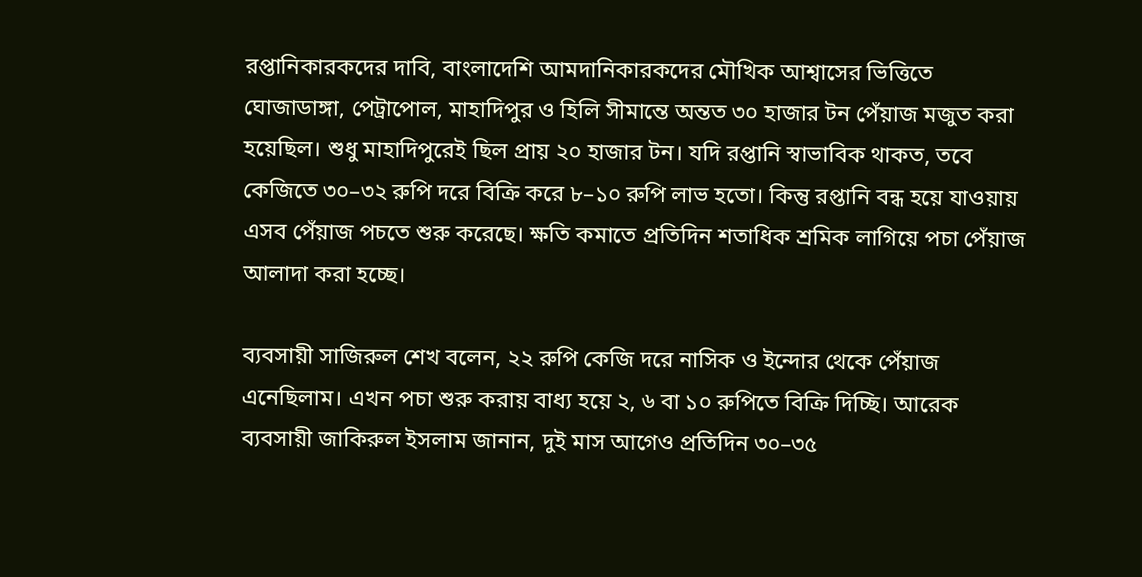রপ্তানিকারকদের দাবি, বাংলাদেশি আমদানিকারকদের মৌখিক আশ্বাসের ভিত্তিতে ঘোজাডাঙ্গা, পেট্রাপোল, মাহাদিপুর ও হিলি সীমান্তে অন্তত ৩০ হাজার টন পেঁয়াজ মজুত করা হয়েছিল। শুধু মাহাদিপুরেই ছিল প্রায় ২০ হাজার টন। যদি রপ্তানি স্বাভাবিক থাকত, তবে কেজিতে ৩০–৩২ রুপি দরে বিক্রি করে ৮–১০ রুপি লাভ হতো। কিন্তু রপ্তানি বন্ধ হয়ে যাওয়ায় এসব পেঁয়াজ পচতে শুরু করেছে। ক্ষতি কমাতে প্রতিদিন শতাধিক শ্রমিক লাগিয়ে পচা পেঁয়াজ আলাদা করা হচ্ছে।

ব্যবসায়ী সাজিরুল শেখ বলেন, ২২ রুপি কেজি দরে নাসিক ও ইন্দোর থেকে পেঁয়াজ এনেছিলাম। এখন পচা শুরু করায় বাধ্য হয়ে ২, ৬ বা ১০ রুপিতে বিক্রি দিচ্ছি। আরেক ব্যবসায়ী জাকিরুল ইসলাম জানান, দুই মাস আগেও প্রতিদিন ৩০–৩৫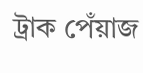ট্রাক পেঁয়াজ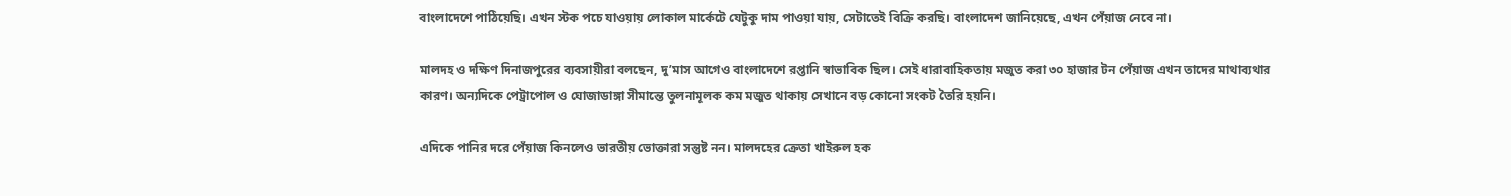বাংলাদেশে পাঠিয়েছি। এখন স্টক পচে যাওয়ায় লোকাল মার্কেটে যেটুকু দাম পাওয়া যায়, সেটাতেই বিক্রি করছি। বাংলাদেশ জানিয়েছে, এখন পেঁয়াজ নেবে না।

মালদহ ও দক্ষিণ দিনাজপুরের ব্যবসায়ীরা বলছেন, দু’মাস আগেও বাংলাদেশে রপ্তানি স্বাভাবিক ছিল। সেই ধারাবাহিকতায় মজুত করা ৩০ হাজার টন পেঁয়াজ এখন তাদের মাথাব্যথার কারণ। অন্যদিকে পেট্রাপোল ও ঘোজাডাঙ্গা সীমান্তে তুলনামূলক কম মজুত থাকায় সেখানে বড় কোনো সংকট তৈরি হয়নি।

এদিকে পানির দরে পেঁয়াজ কিনলেও ভারতীয় ভোক্তারা সন্তুষ্ট নন। মালদহের ক্রেতা খাইরুল হক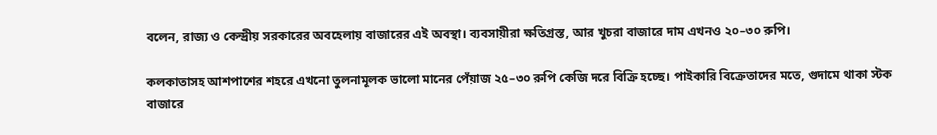বলেন, রাজ্য ও কেন্দ্রীয় সরকারের অবহেলায় বাজারের এই অবস্থা। ব্যবসায়ীরা ক্ষতিগ্রস্ত, আর খুচরা বাজারে দাম এখনও ২০–৩০ রুপি।

কলকাতাসহ আশপাশের শহরে এখনো তুলনামূলক ভালো মানের পেঁয়াজ ২৫–৩০ রুপি কেজি দরে বিক্রি হচ্ছে। পাইকারি বিক্রেতাদের মতে, গুদামে থাকা স্টক বাজারে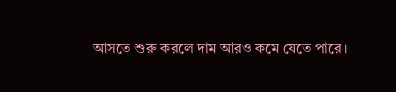আসতে শুরু করলে দাম আরও কমে যেতে পারে।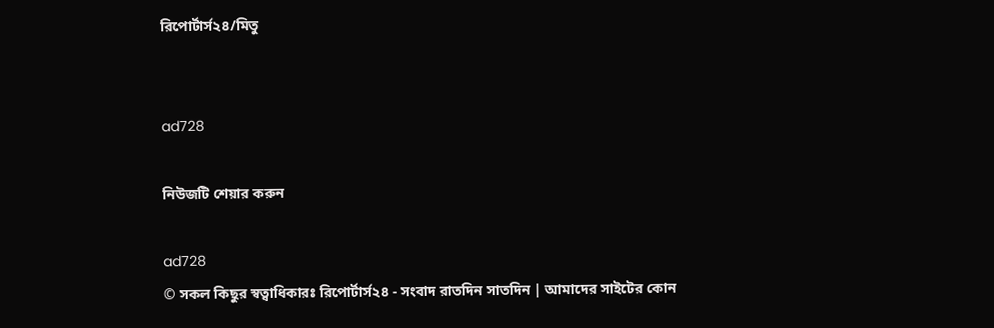রিপোর্টার্স২৪/মিতু


ad728

নিউজটি শেয়ার করুন

ad728
© সকল কিছুর স্বত্বাধিকারঃ রিপোর্টার্স২৪ - সংবাদ রাতদিন সাতদিন | আমাদের সাইটের কোন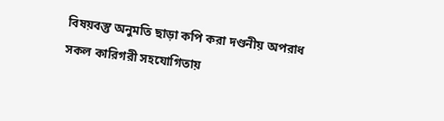বিষয়বস্তু অনুমতি ছাড়া কপি করা দণ্ডনীয় অপরাধ
সকল কারিগরী সহযোগিতায়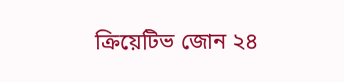ক্রিয়েটিভ জোন ২৪